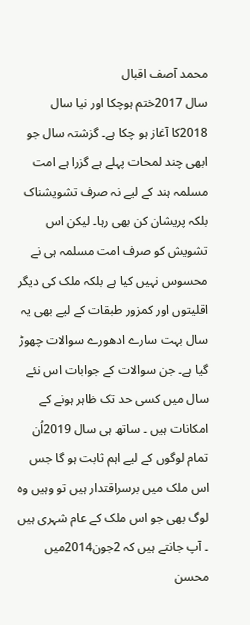محمد آصف اقبال
سال 2017ختم ہوچکا اور نیا سال 2018کا آغاز ہو چکا ہے۔ گزشتہ سال جو ابھی چند لمحات پہلے ہے گزرا ہے امت مسلمہ ہند کے لیے نہ صرف تشویشناک بلکہ پریشان کن بھی رہا۔ لیکن اس تشویش کو صرف امت مسلمہ ہی نے محسوس نہیں کیا ہے بلکہ ملک کی دیگر اقلیتوں اور کمزور طبقات کے لیے بھی یہ سال بہت سارے ادھورے سوالات چھوڑ گیا ہے۔ جن سوالات کے جوابات اس نئے سال میں کسی حد تک ظاہر ہونے کے امکانات ہیں ۔ ساتھ ہی سال 2019اُن تمام لوگوں کے لیے اہم ثابت ہو گا جس اس ملک میں برسراقتدار ہیں تو وہیں وہ لوگ بھی جو اس ملک کے عام شہری ہیں ۔ آپ جانتے ہیں کہ 2جون2014میں محسن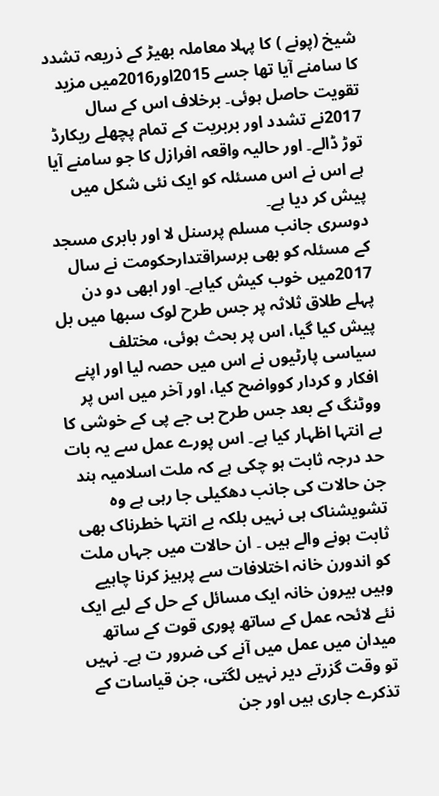شیخ (پونے ) کا پہلا معاملہ بھیڑ کے ذریعہ تشدد کا سامنے آیا تھا جسے 2015اور2016میں مزید تقویت حاصل ہوئی۔ برخلاف اس کے سال 2017نے تشدد اور بربریت کے تمام پچھلے ریکارڈ توڑ ڈالے۔ اور حالیہ واقعہ افرازل کا جو سامنے آیا ہے اس نے اس مسئلہ کو ایک نئی شکل میں پیش کر دیا ہے۔
دوسری جانب مسلم پرسنل لا اور بابری مسجد کے مسئلہ کو بھی برسراقتدارحکومت نے سال 2017میں خوب کیش کیاہے۔ اور ابھی دو دن پہلے طلاق ثلاثہ پر جس طرح لوک سبھا میں بل پیش کیا گیا، اس پر بحث ہوئی، مختلف سیاسی پارٹیوں نے اس میں حصہ لیا اور اپنے افکار و کردار کوواضح کیا، اور آخر میں اس پر ووٹنگ کے بعد جس طرح بی جے پی کے خوشی کا بے انتہا اظہار کیا ہے۔ اس پورے عمل سے یہ بات حد درجہ ثابت ہو چکی ہے کہ ملت اسلامیہ ہند جن حالات کی جانب دھکیلی جا رہی ہے وہ تشویشناک ہی نہیں بلکہ بے انتہا خطرناک بھی ثابت ہونے والے ہیں ۔ ان حالات میں جہاں ملت کو اندورن خانہ اختلافات سے پرہیز کرنا چاہیے وہیں بیرون خانہ ایک مسائل کے حل کے لیے ایک نئے لائحہ عمل کے ساتھ پوری قوت کے ساتھ میدان میں عمل میں آنے کی ضرور ت ہے۔ نہیں تو وقت گزرتے دیر نہیں لگتی، جن قیاسات کے تذکرے جاری ہیں اور جن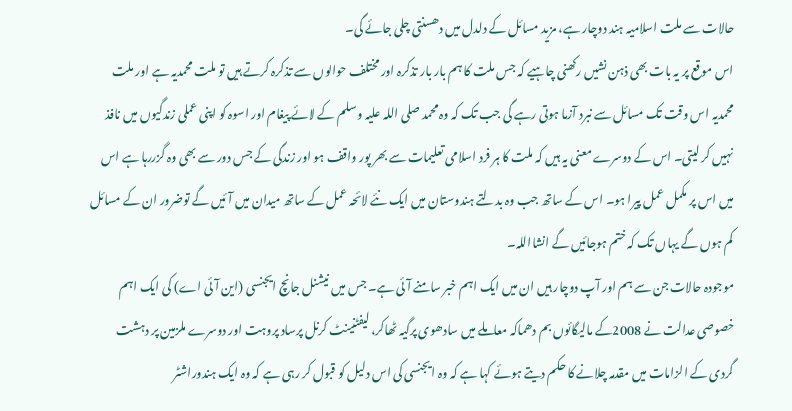حالات سے ملت اسلامیہ ہند دوچار ہے، مزید مسائل کے دلدل میں دھسنتی چلی جائے گی۔
اس موقع پر یہ بات بھی ذہن نشیں رکھنی چاہیے کہ جس ملت کا ہم بار بار تذکرہ اور مختلف حوالوں سے تذکرہ کرتے ہیں تو ملت محمدیہ ہے اور ملت محمدیہ اس وقت تک مسائل سے نبرد آزما ہوتی رہے گی جب تک کہ وہ محمد صلی اللہ علیہ وسلم کے لائے پیغام اور اسوہ کو اپنی عملی زندگیوں میں نافذ نہیں کر لیتی۔ اس کے دوسرے معنی یہ ہیں کہ ملت کا ہر فرد اسلامی تعلیمات سے بھر پور واقف ہو اور زندگی کے جس دور سے بھی وہ گزررہا ہے اس میں اس پر مکمل عمل پیرا ہو۔ اس کے ساتھ جب وہ بدلتے ہندوستان میں ایک نئے لائحہ عمل کے ساتھ میدان میں آئیں گے توضرور ان کے مسائل کم ہوں گے یہاں تک کہ ختم ہوجائیں گے انشااللہ۔
موجودہ حالات جن سے ہم اور آپ دوچار ہیں ان میں ایک اہم خبر سامنے آئی ہے۔ جس میں نیشنل جانچ ایجنسی (این آئی اے) کی ایک اہم خصوصی عدالت نے 2008کے مالیگائوں بم دھماکہ معاملے میں سادھوی پرگیہ ٹھاکر، لیفٹنینٹ کرنل پرساد پروہت اور دوسرے ملزمین پر دہشت گردی کے الزامات میں مقدمہ چلانے کا حکم دیتے ہوئے کہا ہے کہ وہ ایجنسی کی اس دلیل کو قبول کر رہی ہے کہ وہ ایک ہندوراشٹر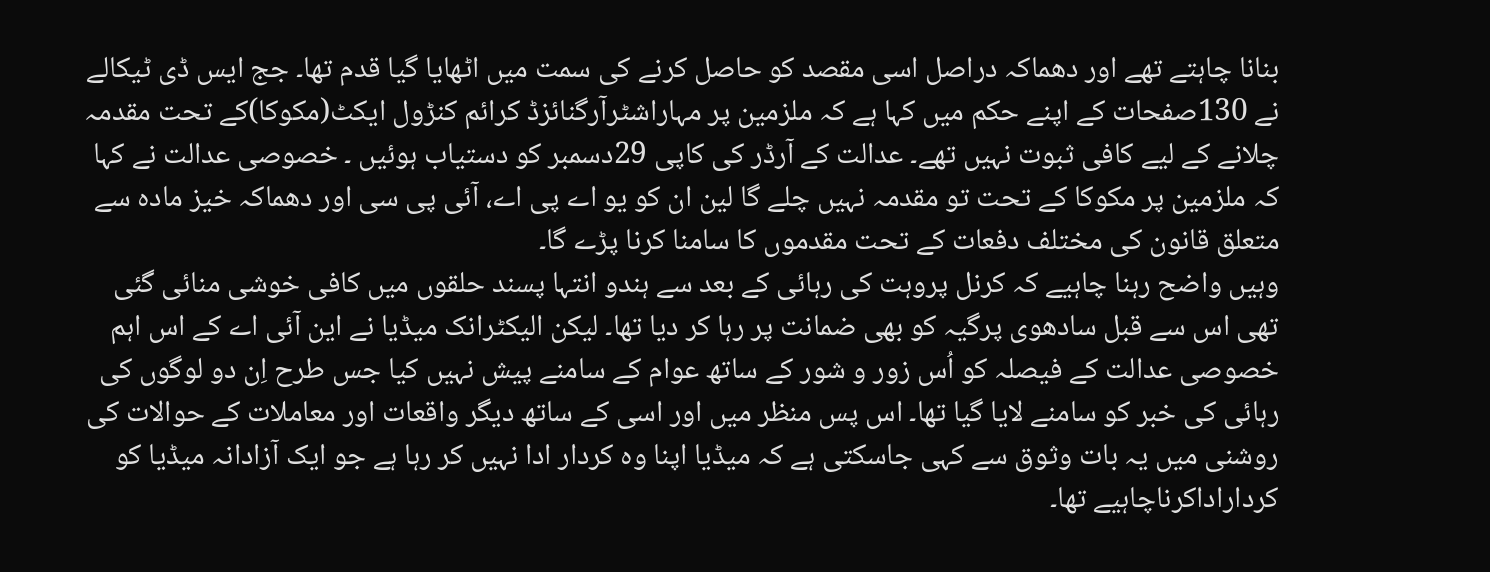بنانا چاہتے تھے اور دھماکہ دراصل اسی مقصد کو حاصل کرنے کی سمت میں اٹھایا گیا قدم تھا۔ جج ایس ڈی ٹیکالے نے 130صفحات کے اپنے حکم میں کہا ہے کہ ملزمین پر مہاراشٹرآرگنائزڈ کرائم کنڑول ایکٹ(مکوکا)کے تحت مقدمہ چلانے کے لیے کافی ثبوت نہیں تھے۔ عدالت کے آرڈر کی کاپی 29دسمبر کو دستیاب ہوئیں ۔ خصوصی عدالت نے کہا کہ ملزمین پر مکوکا کے تحت تو مقدمہ نہیں چلے گا لین ان کو یو اے پی اے، آئی پی سی اور دھماکہ خیز مادہ سے متعلق قانون کی مختلف دفعات کے تحت مقدموں کا سامنا کرنا پڑے گا۔
وہیں واضح رہنا چاہیے کہ کرنل پروہت کی رہائی کے بعد سے ہندو انتہا پسند حلقوں میں کافی خوشی منائی گئی تھی اس سے قبل سادھوی پرگیہ کو بھی ضمانت پر رہا کر دیا تھا۔ لیکن الیکٹرانک میڈیا نے این آئی اے کے اس اہم خصوصی عدالت کے فیصلہ کو اُس زور و شور کے ساتھ عوام کے سامنے پیش نہیں کیا جس طرح اِن دو لوگوں کی رہائی کی خبر کو سامنے لایا گیا تھا۔ اس پس منظر میں اور اسی کے ساتھ دیگر واقعات اور معاملات کے حوالات کی روشنی میں یہ بات وثوق سے کہی جاسکتی ہے کہ میڈیا اپنا وہ کردار ادا نہیں کر رہا ہے جو ایک آزادانہ میڈیا کو کرداراداکرناچاہیے تھا۔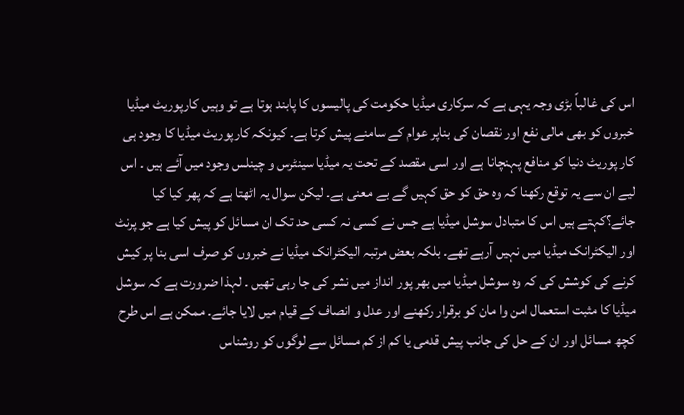اس کی غالباً بڑی وجہ یہی ہے کہ سرکاری میڈیا حکومت کی پالیسوں کا پابند ہوتا ہے تو وہیں کارپوریٹ میڈیا خبروں کو بھی مالی نفع اور نقصان کی بناپر عوام کے سامنے پیش کرتا ہے۔ کیونکہ کارپوریٹ میڈیا کا وجود ہی کار پوریٹ دنیا کو منافع پہنچانا ہے اور اسی مقصد کے تحت یہ میڈیا سینٹرس و چینلس وجود میں آئے ہیں ۔ اس لیے ان سے یہ توقع رکھنا کہ وہ حق کو حق کہیں گے بے معنی ہے۔ لیکن سوال یہ اٹھتا ہے کہ پھر کیا کیا جائے؟کہتے ہیں اس کا متبادل سوشل میڈیا ہے جس نے کسی نہ کسی حد تک ان مسائل کو پیش کیا ہے جو پرنٹ اور الیکٹرانک میڈیا میں نہیں آرہے تھے۔ بلکہ بعض مرتبہ الیکٹرانک میڈیا نے خبروں کو صرف اسی بنا پر کیش کرنے کی کوشش کی کہ وہ سوشل میڈیا میں بھر پور انداز میں نشر کی جا رہی تھیں ۔ لہذا ضرورت ہے کہ سوشل میڈیا کا مثبت استعمال امن وا مان کو برقرار رکھنے اور عدل و انصاف کے قیام میں لایا جائے۔ ممکن ہے اس طرح کچھ مسائل اور ان کے حل کی جانب پیش قدمی یا کم از کم مسائل سے لوگوں کو روشناس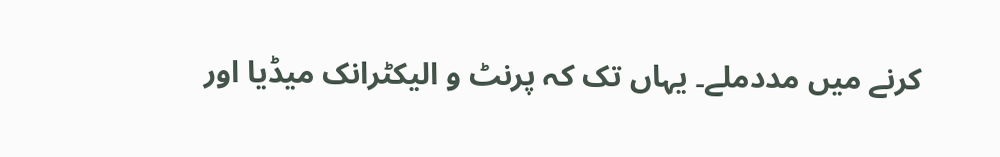کرنے میں مددملے۔ یہاں تک کہ پرنٹ و الیکٹرانک میڈیا اور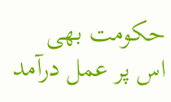حکومت بھی اس پر عمل درآمد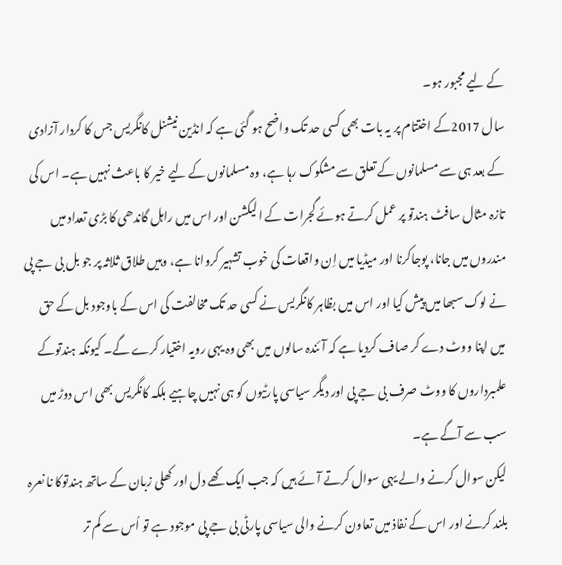کے لیے مجبور ہو۔
سال 2017کے اختتام پر یہ بات بھی کسی حد تک واضح ہو گئی ہے کہ انڈین نیشنل کانگریس جس کا کردار آزادی کے بعد ہی سے مسلمانوں کے تعلق سے مشکوک رہا ہے، وہ مسلمانوں کے لیے خیر کا باعث نہیں ہے۔ اس کی تازہ مثال سافٹ ہندتو پر عمل کرتے ہوئے گجرات کے الیکشن اور اس میں راہل گاندھی کا بڑی تعداد میں مندروں میں جانا، پوجاکرنا اور میڈیا میں اِن واقعات کی خوب تشہیر کروانا ہے، وہیں طلاق ثلاثہ پر جو بل بی جے پی نے لوک سبھا میں پیش کیا اور اس میں بظاہر کانگریس نے کسی حد تک مخالفت کی اس کے باوجود بل کے حق میں اپنا ووٹ دے کر صاف کردیا ہے کہ آئندہ سالوں میں بھی وہ یہی رویہ اختیار کرے گے۔ کیونکہ ہندتوکے علمبرداروں کا ووٹ صرف بی جے پی اور دیگر سیاسی پارٹیوں کو ہی نہیں چاہیے بلکہ کانگریس بھی اس دوڑ میں سب سے آگے ہے۔
لیکن سوال کرنے والے یہی سوال کرتے آئے ہیں کہ جب ایک کھے دل اور کھلی زبان کے ساتھ ہندتوکا نا نعرہ بلند کرنے اور اس کے نفاذ میں تعاون کرنے والی سیاسی پارٹی بی جے پی موجود ہے تو اُس سے کم تر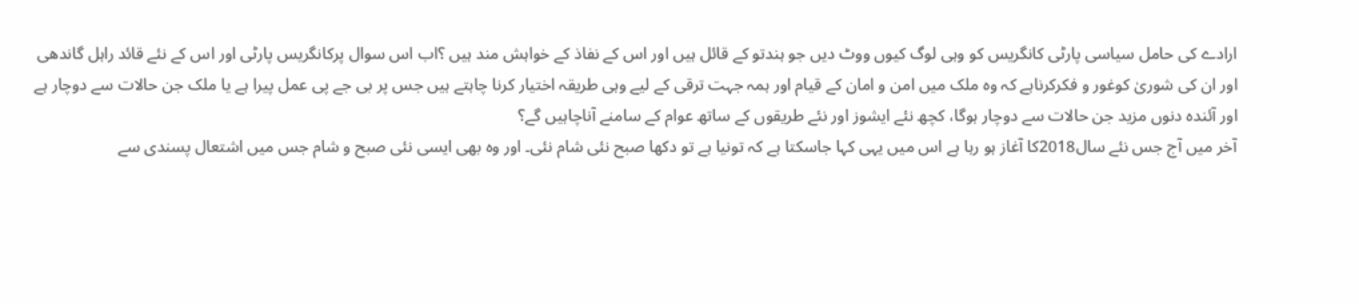ارادے کی حامل سیاسی پارٹی کانگریس کو وہی لوگ کیوں ووٹ دیں جو ہندتو کے قائل ہیں اور اس کے نفاذ کے خواہش مند ہیں ؟اب اس سوال پرکانگریس پارٹی اور اس کے نئے قائد راہل گاندھی اور ان کی شوریٰ کوغور و فکرکرناہے کہ وہ ملک میں امن و امان کے قیام اور ہمہ جہت ترقی کے لیے وہی طریقہ اختیار کرنا چاہتے ہیں جس پر بی جے پی عمل پیرا ہے یا ملک جن حالات سے دوچار ہے اور آئندہ دنوں مزید جن حالات سے دوچار ہوگا، کچھ نئے ایشوز اور نئے طریقوں کے ساتھ عوام کے سامنے آناچاہیں گے؟
آخر میں آج جس نئے سال2018کا آغاز ہو رہا ہے اس میں یہی کہا جاسکتا ہے کہ تونیا ہے تو دکھا صبح نئی شام نئی۔ اور وہ بھی ایسی نئی صبح و شام جس میں اشتعال پسندی سے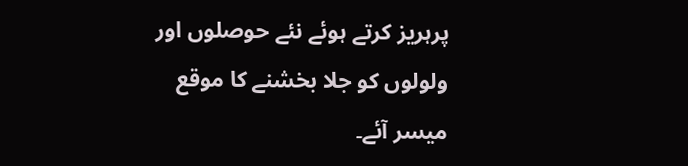پرہریز کرتے ہوئے نئے حوصلوں اور ولولوں کو جلا بخشنے کا موقع میسر آئے۔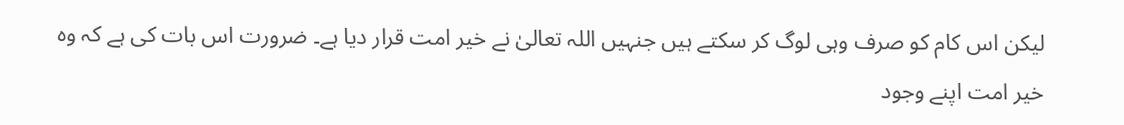لیکن اس کام کو صرف وہی لوگ کر سکتے ہیں جنہیں اللہ تعالیٰ نے خیر امت قرار دیا ہے۔ ضرورت اس بات کی ہے کہ وہ خیر امت اپنے وجود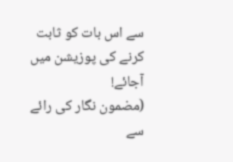سے اس بات کو ثابت کرنے کی پوزیشن میں آجائے!
(مضمون نگار کی رائے سے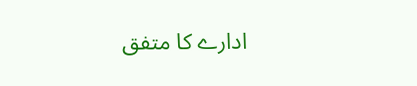ادارے کا متفق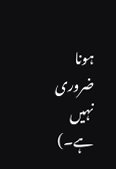ہونا ضروری نہیں ہے۔)